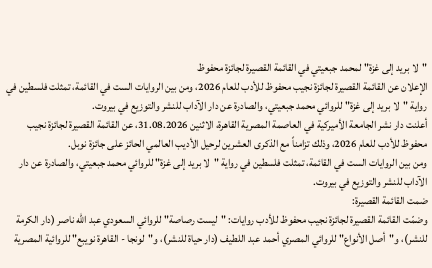"لا بريد إلى غزة" لمحمد جبعيتي في القائمة القصيرة لجائزة محفوظ
الإعلان عن القائمة القصيرة لجائزة نجيب محفوظ للأدب للعام 2026، ومن بين الروايات الست في القائمة، تمثلت فلسطين في رواية "لا بريد إلى غزة" للروائي محمد جبعيتي، والصادرة عن دار الآداب للنشر والتوزيع في بيروت.
أعلنت دار نشر الجامعة الأميركية في العاصمة المصرية القاهرة، الاثنين 31.08.2026، عن القائمة القصيرة لجائزة نجيب محفوظ للأدب للعام 2026، وذلك تزامناً مع الذكرى العشرين لرحيل الأديب العالمي الحائز على جائزة نوبل.
ومن بين الروايات الست في القائمة، تمثلت فلسطين في رواية "لا بريد إلى غزة" للروائي محمد جبعيتي، والصادرة عن دار الآداب للنشر والتوزيع في بيروت.
ضمت القائمة القصيرة:
وضمّت القائمة القصيرة لجائزة نجيب محفوظ للأدب روايات: "ليست رصاصة" للروائي السعودي عبد الله ناصر (دار الكرمة للنشر)، و"أصل الأنواع" للروائي المصري أحمد عبد اللطيف (دار حياة للنشر)، و"لونجا - القاهرة نويبع" للروائية المصرية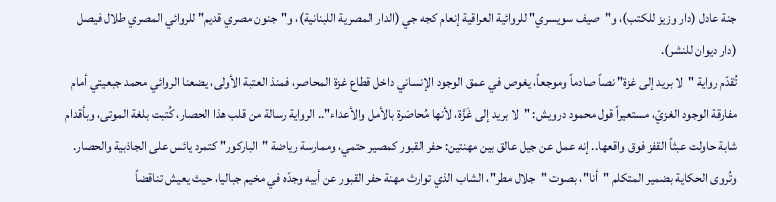جنة عادل (دار وزيز للكتب)، و"صيف سويسري" للروائية العراقية إنعام كجه جي (الدار المصرية اللبنانية)، و"جنون مصري قديم" للروائي المصري طلال فيصل (دار ديوان للنشر).
تُقدّم رواية "لا بريد إلى غزة" نصاً صادماً وموجعاً، يغوص في عمق الوجود الإنساني داخل قطاع غزة المحاصر، فمنذ العتبة الأولى، يضعنا الروائي محمد جبعيتي أمام مفارقة الوجود الغزيّ، مستعيراً قول محمود درويش: "لا بريد إلى غَزَّة، لأنها مُحاصَرة بالأمل والأعداء".. الرواية رسالة من قلب هذا الحصار، كُتبت بلغة الموتى، وبأقدام شابة حاولت عبثاً القفز فوق واقعها.. إنه عمل عن جيل عالق بين مهنتين: حفر القبور كمصير حتمي، وممارسة رياضة "الباركور" كتمرد يائس على الجاذبية والحصار.
وتُروى الحكاية بضمير المتكلم "أنا"، بصوت "جلال مطر"، الشاب الذي توارث مهنة حفر القبور عن أبيه وجدّه في مخيم جباليا، حيث يعيش تناقضاً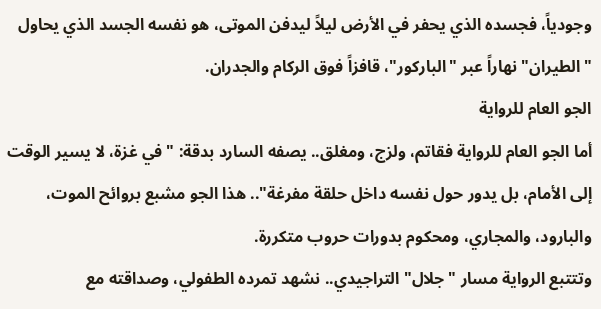وجودياً، فجسده الذي يحفر في الأرض ليلاً ليدفن الموتى، هو نفسه الجسد الذي يحاول "الطيران" نهاراً عبر "الباركور"، قافزاً فوق الركام والجدران.
الجو العام للرواية
أما الجو العام للرواية فقاتم، ولزج، ومغلق.. يصفه السارد بدقة: "في غزة، لا يسير الوقت إلى الأمام، بل يدور حول نفسه داخل حلقة مفرغة".. هذا الجو مشبع بروائح الموت، والبارود، والمجاري، ومحكوم بدورات حروب متكررة.
وتتتبع الرواية مسار "جلال" التراجيدي.. نشهد تمرده الطفولي، وصداقته مع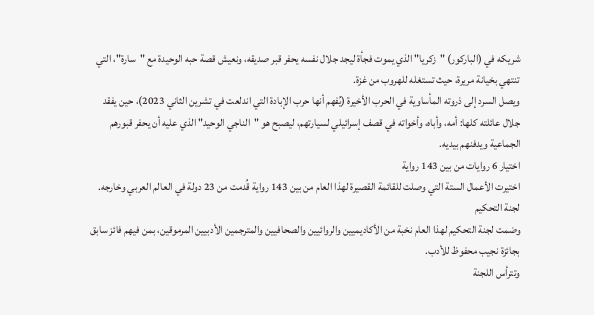شريكه في (الباركور) "زكريا" الذي يموت فجأة ليجد جلال نفسه يحفر قبر صديقه، ونعيش قصة حبه الوحيدة مع "سارة"، التي تنتهي بخيانة مريرة، حيث تستغله للهروب من غزة.
ويصل السرد إلى ذروته المأساوية في الحرب الأخيرة (يُفهم أنها حرب الإبادة التي اندلعت في تشرين الثاني 2023)، حين يفقد جلال عائلته كلها: أمه، وأباه، وأخواته في قصف إسرائيلي لسيارتهم، ليصبح هو "الناجي الوحيد" الذي عليه أن يحفر قبورهم الجماعية ويدفنهم بيديه.
اختيار 6 روايات من بين 143 رواية
اختيرت الأعمال الستة التي وصلت للقائمة القصيرة لهذا العام من بين 143 رواية قُدمت من 23 دولة في العالم العربي وخارجه.
لجنة التحكيم
وضمت لجنة التحكيم لهذا العام نخبة من الأكاديميين والروائيين والصحافيين والمترجمين الأدبيين المرموقين، بمن فيهم فائز سابق بجائزة نجيب محفوظ للأدب.
وتترأس اللجنة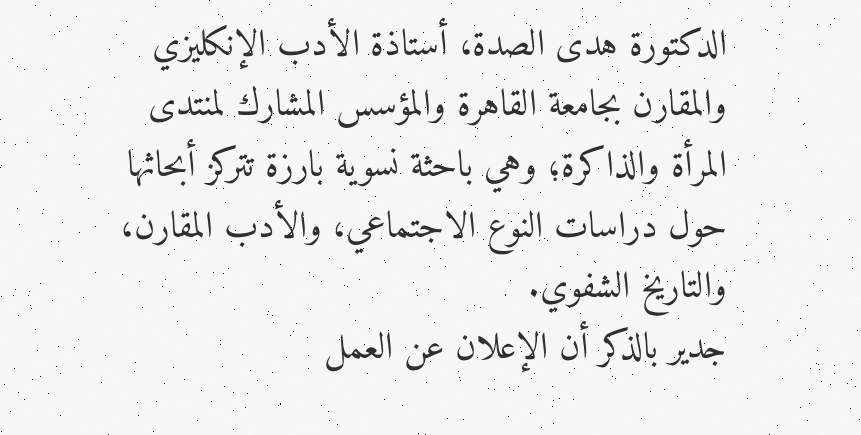الدكتورة هدى الصدة، أستاذة الأدب الإنكليزي والمقارن بجامعة القاهرة والمؤسس المشارك لمنتدى المرأة والذاكرة؛ وهي باحثة نسوية بارزة تتركز أبحاثها حول دراسات النوع الاجتماعي، والأدب المقارن، والتاريخ الشفوي.
جدير بالذكر أن الإعلان عن العمل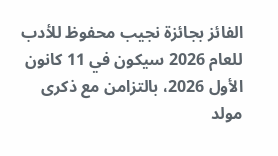الفائز بجائزة نجيب محفوظ للأدب للعام 2026 سيكون في 11 كانون الأول 2026، بالتزامن مع ذكرى مولد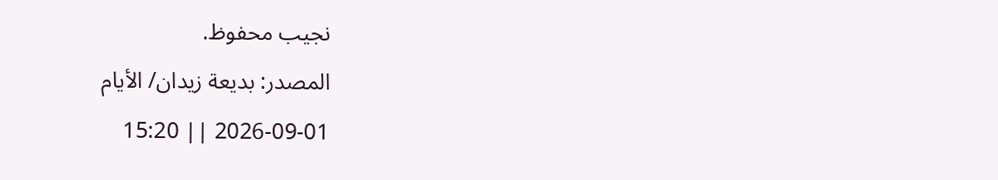نجيب محفوظ.
المصدر: بديعة زيدان/ الأيام
2026-09-01 || 15:20